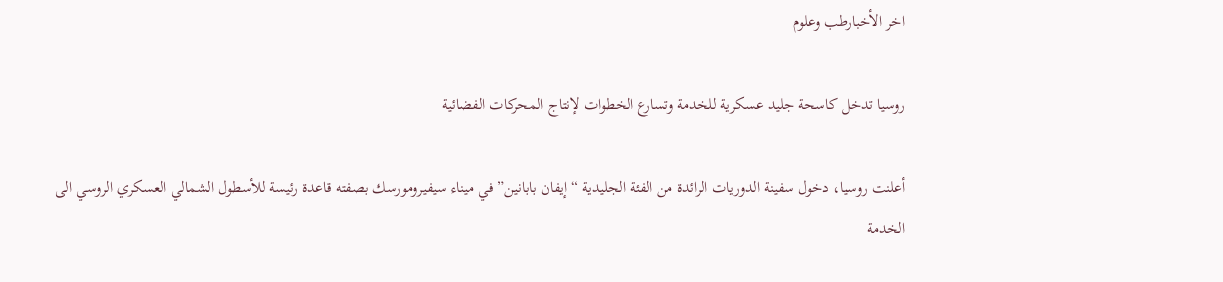اخر الأخبارطب وعلوم

روسيا تدخل كاسحة جليد عسكرية للخدمة وتسارع الخطوات لإنتاج المحركات الفضائية

أعلنت روسيا، دخول سفينة الدوريات الرائدة من الفئة الجليدية “إيفان بابانين” في ميناء سيفيرومورسك بصفته قاعدة رئيسة للأسطول الشمالي العسكري الروسي الى الخدمة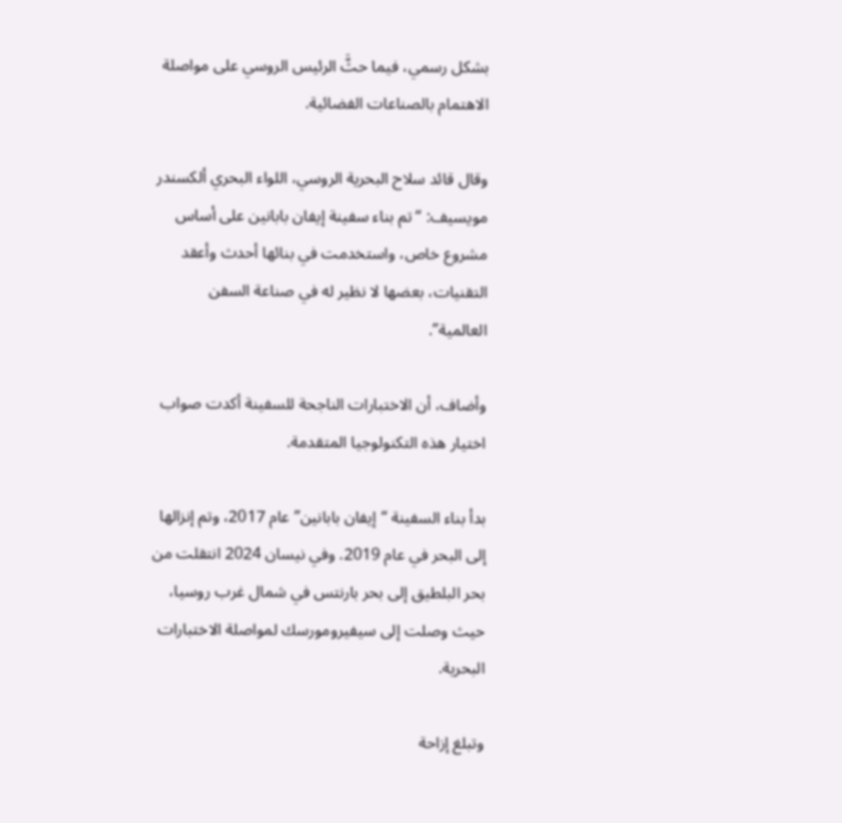بشكل رسمي، فيما حثَّ الرئيس الروسي على مواصلة الاهتمام بالصناعات الفضائية.

وقال قائد سلاح البحرية الروسي، اللواء البحري ألكسندر مويسيف: “تم بناء سفينة إيفان بابانين على أساس مشروع خاص، واستخدمت في بنائها أحدث وأعقد التقنيات، بعضها لا نظير له في صناعة السفن العالمية”.

وأضاف، أن الاختبارات الناجحة للسفينة أكدت صواب اختيار هذه التكنولوجيا المتقدمة.

بدأ بناء السفينة “إيفان بابانين” عام 2017، وتم إنزالها إلى البحر في عام 2019. وفي نيسان 2024 انتقلت من بحر البلطيق إلى بحر بارنتس في شمال غرب روسيا، حيث وصلت إلى سيفيرومورسك لمواصلة الاختبارات البحرية.

وتبلغ إزاحة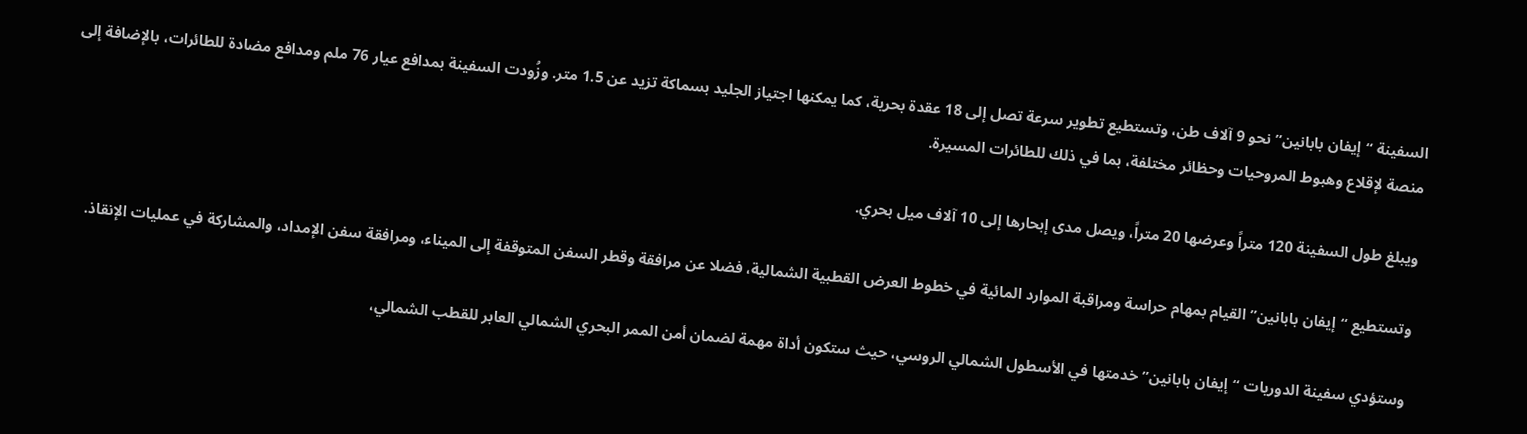السفينة “إيفان بابانين” نحو 9 آلاف طن، وتستطيع تطوير سرعة تصل إلى 18 عقدة بحرية، كما يمكنها اجتياز الجليد بسماكة تزيد عن 1.5 متر. وزُودت السفينة بمدافع عيار 76 ملم ومدافع مضادة للطائرات، بالإضافة إلى منصة لإقلاع وهبوط المروحيات وحظائر مختلفة، بما في ذلك للطائرات المسيرة.

ويبلغ طول السفينة 120 متراً وعرضها 20 متراً، ويصل مدى إبحارها إلى 10 آلاف ميل بحري.

وتستطيع “إيفان بابانين” القيام بمهام حراسة ومراقبة الموارد المائية في خطوط العرض القطبية الشمالية، فضلا عن مرافقة وقطر السفن المتوقفة إلى الميناء، ومرافقة سفن الإمداد، والمشاركة في عمليات الإنقاذ.

وستؤدي سفينة الدوريات “إيفان بابانين” خدمتها في الأسطول الشمالي الروسي، حيث ستكون أداة مهمة لضمان أمن الممر البحري الشمالي العابر للقطب الشمالي،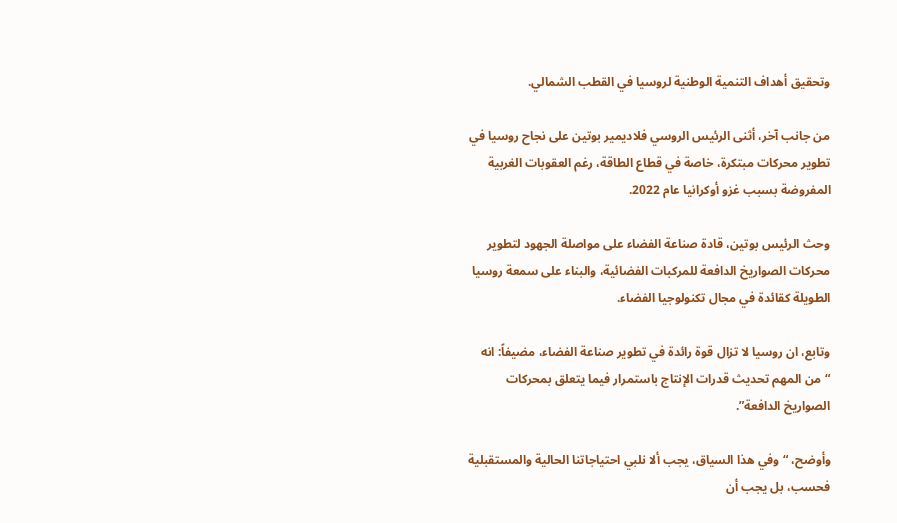وتحقيق أهداف التنمية الوطنية لروسيا في القطب الشمالي.

من جانب آخر، أثنى الرئيس الروسي فلاديمير بوتين على نجاح روسيا في تطوير محركات مبتكرة، خاصة في قطاع الطاقة، رغم العقوبات الغربية المفروضة بسبب غزو أوكرانيا عام 2022.

وحث الرئيس بوتين، قادة صناعة الفضاء على مواصلة الجهود لتطوير محركات الصواريخ الدافعة للمركبات الفضائية، والبناء على سمعة روسيا الطويلة كقائدة في مجال تكنولوجيا الفضاء.

وتابع، ان روسيا لا تزال قوة رائدة في تطوير صناعة الفضاء، مضيفاً: انه “من المهم تحديث قدرات الإنتاج باستمرار فيما يتعلق بمحركات الصواريخ الدافعة”.

وأوضح، “وفي هذا السياق، يجب ألا نلبي احتياجاتنا الحالية والمستقبلية فحسب، بل يجب أن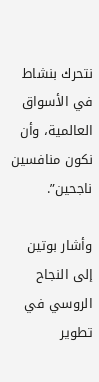نتحرك بنشاط في الأسواق العالمية، وأن نكون منافسين ناجحين”.

وأشار بوتين إلى النجاح الروسي في تطوير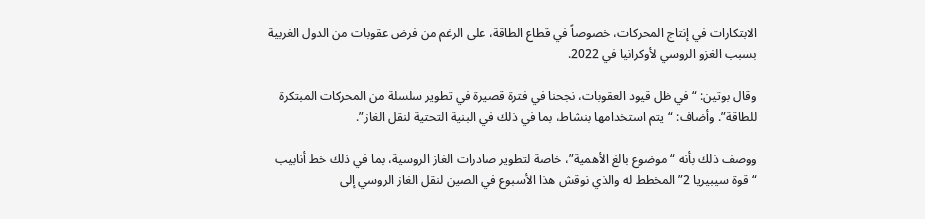الابتكارات في إنتاج المحركات، خصوصاً في قطاع الطاقة، على الرغم من فرض عقوبات من الدول الغربية بسبب الغزو الروسي لأوكرانيا في 2022.

وقال بوتين: “في ظل قيود العقوبات، نجحنا في فترة قصيرة في تطوير سلسلة من المحركات المبتكرة للطاقة”. وأضاف: “يتم استخدامها بنشاط، بما في ذلك في البنية التحتية لنقل الغاز”.

ووصف ذلك بأنه “موضوع بالغ الأهمية”، خاصة لتطوير صادرات الغاز الروسية، بما في ذلك خط أنابيب “قوة سيبيريا 2” المخطط له والذي نوقش هذا الأسبوع في الصين لنقل الغاز الروسي إلى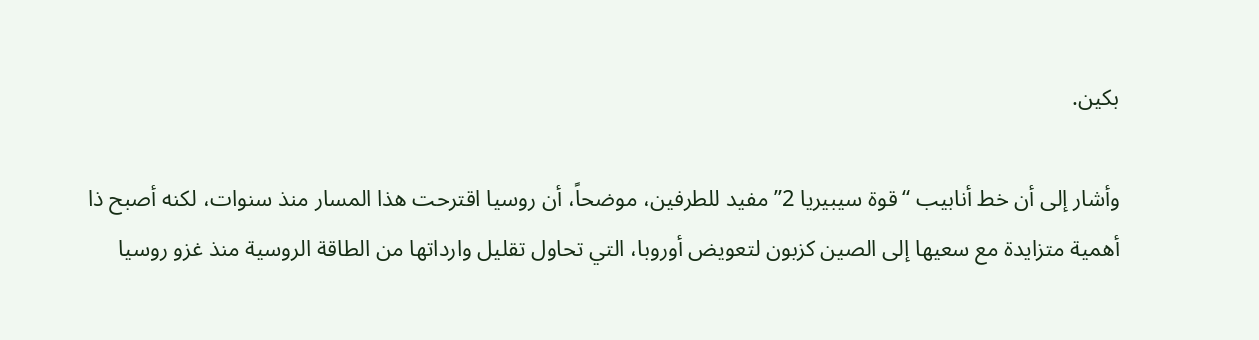بكين.

وأشار إلى أن خط أنابيب “قوة سيبيريا 2” مفيد للطرفين، موضحاً، أن روسيا اقترحت هذا المسار منذ سنوات، لكنه أصبح ذا أهمية متزايدة مع سعيها إلى الصين كزبون لتعويض أوروبا، التي تحاول تقليل وارداتها من الطاقة الروسية منذ غزو روسيا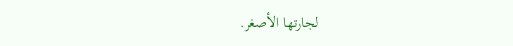لجارتها الأصغر.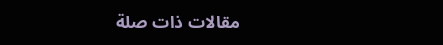مقالات ذات صلة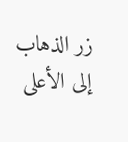زر الذهاب إلى الأعلى